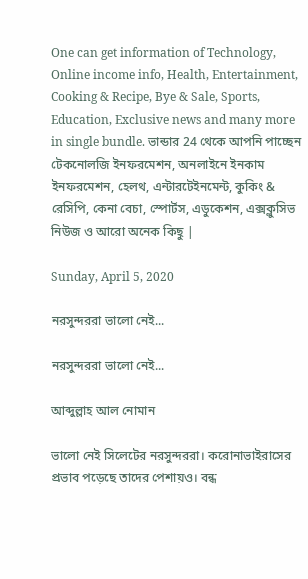One can get information of Technology, Online income info, Health, Entertainment, Cooking & Recipe, Bye & Sale, Sports, Education, Exclusive news and many more in single bundle. ভান্ডার 24 থেকে আপনি পাচ্ছেন টেকনোলজি ইনফরমেশন, অনলাইনে ইনকাম ইনফরমেশন, হেলথ, এন্টারটেইনমেন্ট, কুকিং & রেসিপি, কেনা বেচা, স্পোর্টস, এডুকেশন, এক্সক্লুসিভ নিউজ ও আরো অনেক কিছু |

Sunday, April 5, 2020

নরসুন্দররা ভালো নেই...

নরসুন্দররা ভালো নেই...

আব্দুল্লাহ আল নোমান

ভালো নেই সিলেটের নরসুন্দররা। করোনাভাইরাসের প্রভাব পড়েছে তাদের পেশায়ও। বন্ধ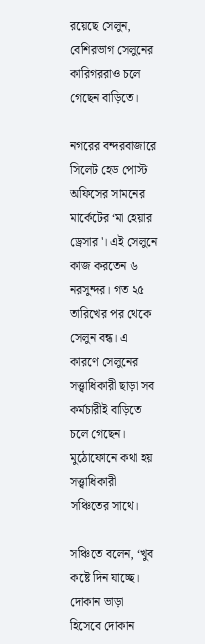রয়েছে সেলুন, বেশিরভাগ সেলুনের কারিগররাও চলে গেছেন বাড়িতে।

নগরের বন্দরবাজারে সিলেট হেড পোস্ট অফিসের সামনের মার্কেটের ‘মা হেয়ার ড্রেসার'। এই সেলুনে কাজ করতেন ৬ নরসুন্দর। গত ২৫ তারিখের পর থেকে সেলুন বন্ধ। এ কারণে সেলুনের সত্ত্বাধিকারী ছাড়া সব কর্মচারীই বাড়িতে চলে গেছেন। মুঠোফোনে কথা হয় সত্ত্বাধিকারী সঞ্চিতের সাথে।

সঞ্চিতে বলেন, ‘খুব কষ্টে দিন যাচ্ছে। দোকান ভাড়া হিসেবে দোকান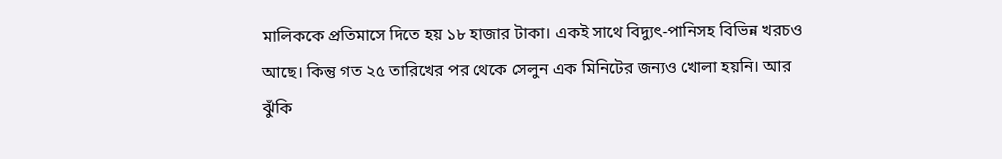মালিককে প্রতিমাসে দিতে হয় ১৮ হাজার টাকা। একই সাথে বিদ্যুৎ-পানিসহ বিভিন্ন খরচও আছে। কিন্তু গত ২৫ তারিখের পর থেকে সেলুন এক মিনিটের জন্যও খোলা হয়নি। আর ঝুঁকি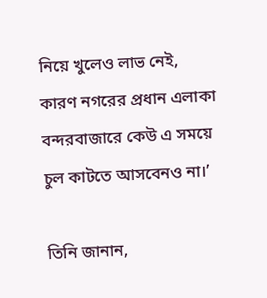নিয়ে খুলেও লাভ নেই, কারণ নগরের প্রধান এলাকা বন্দরবাজারে কেউ এ সময়ে চুল কাটতে আসবেনও না।’

তিনি জানান,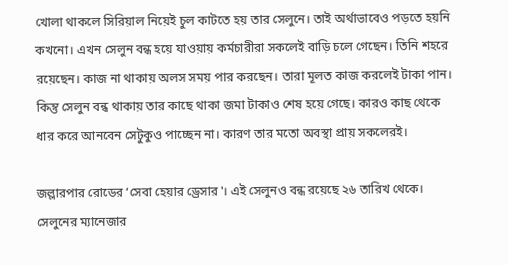খোলা থাকলে সিরিয়াল নিয়েই চুল কাটতে হয় তার সেলুনে। তাই অর্থাভাবেও পড়তে হয়নি কখনো। এখন সেলুন বন্ধ হয়ে যাওয়ায় কর্মচারীরা সকলেই বাড়ি চলে গেছেন। তিনি শহরে রয়েছেন। কাজ না থাকায় অলস সময় পার করছেন। তারা মূলত কাজ করলেই টাকা পান। কিন্তু সেলুন বন্ধ থাকায় তার কাছে থাকা জমা টাকাও শেষ হয়ে গেছে। কারও কাছ থেকে ধার করে আনবেন সেটুকুও পাচ্ছেন না। কারণ তার মতো অবস্থা প্রায় সকলেরই।

জল্লারপার রোডের ‘সেবা হেয়ার ড্রেসার'। এই সেলুনও বন্ধ রয়েছে ২৬ তারিখ থেকে। সেলুনের ম্যানেজার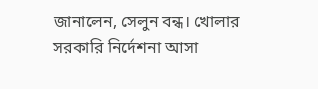জানালেন, সেলুন বন্ধ। খোলার সরকারি নির্দেশনা আসা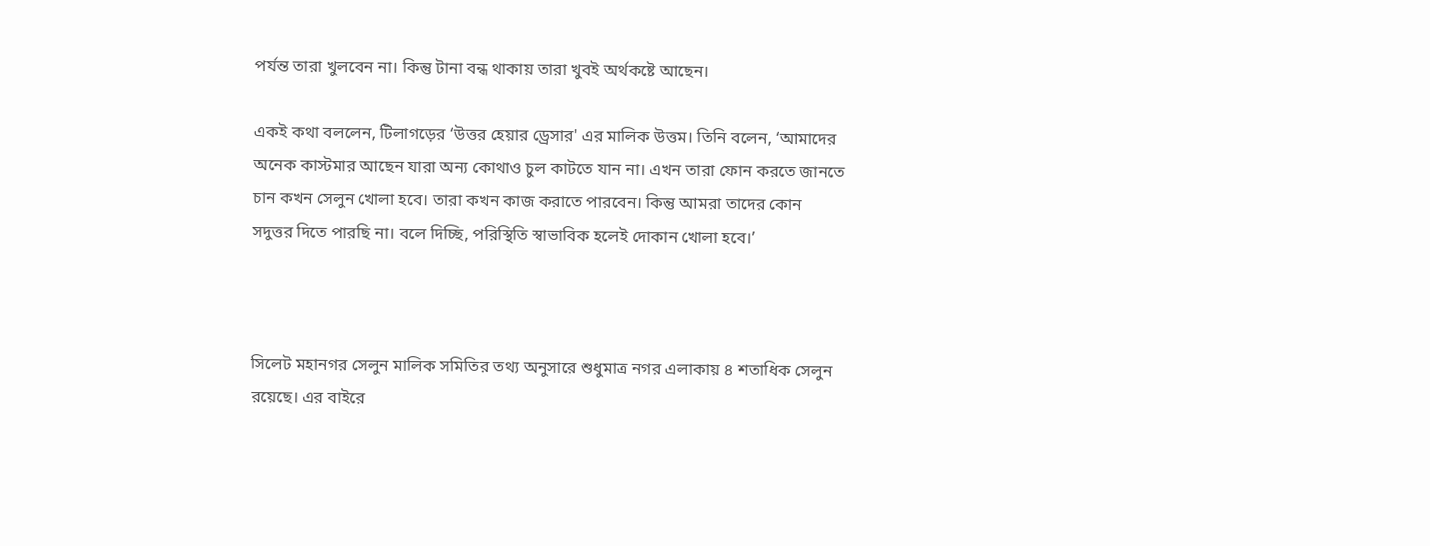পর্যন্ত তারা খুলবেন না। কিন্তু টানা বন্ধ থাকায় তারা খুবই অর্থকষ্টে আছেন।

একই কথা বললেন, টিলাগড়ের ‘উত্তর হেয়ার ড্রেসার' এর মালিক উত্তম। তিনি বলেন, ‘আমাদের অনেক কাস্টমার আছেন যারা অন্য কোথাও চুল কাটতে যান না। এখন তারা ফোন করতে জানতে চান কখন সেলুন খোলা হবে। তারা কখন কাজ করাতে পারবেন। কিন্তু আমরা তাদের কোন সদুত্তর দিতে পারছি না। বলে দিচ্ছি, পরিস্থিতি স্বাভাবিক হলেই দোকান খোলা হবে।’



সিলেট মহানগর সেলুন মালিক সমিতির তথ্য অনুসারে শুধুমাত্র নগর এলাকায় ৪ শতাধিক সেলুন রয়েছে। এর বাইরে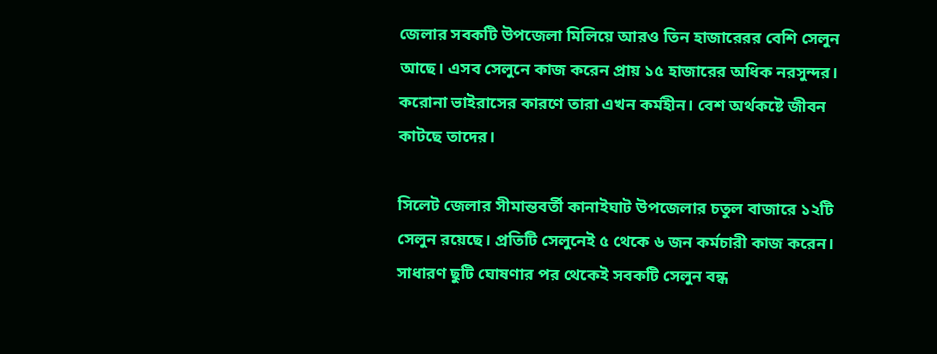জেলার সবকটি উপজেলা মিলিয়ে আরও তিন হাজারেরর বেশি সেলুন আছে। এসব সেলুনে কাজ করেন প্রায় ১৫ হাজারের অধিক নরসুন্দর। করোনা ভাইরাসের কারণে তারা এখন কর্মহীন। বেশ অর্থকষ্টে জীবন কাটছে তাদের।

সিলেট জেলার সীমান্তবর্তী কানাইঘাট উপজেলার চতুল বাজারে ১২টি সেলুন রয়েছে। প্রতিটি সেলুনেই ৫ থেকে ৬ জন কর্মচারী কাজ করেন। সাধারণ ছুটি ঘোষণার পর থেকেই সবকটি সেলুন বন্ধ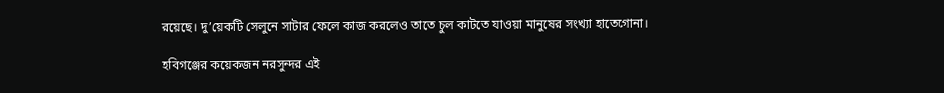রয়েছে। দু’য়েকটি সেলুনে সাটার ফেলে কাজ করলেও তাতে চুল কাটতে যাওয়া মানুষের সংখ্যা হাতেগোনা।

হবিগঞ্জের কয়েকজন নরসুন্দর এই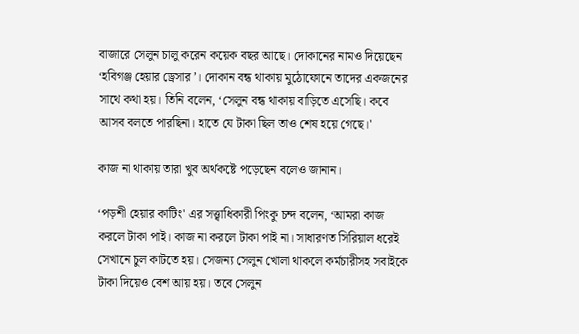বাজারে সেলুন চালু করেন কয়েক বছর আছে। দোকানের নামও দিয়েছেন ‘হবিগঞ্জ হেয়ার ড্রেসার’। দোকান বন্ধ থাকায় মুঠোফোনে তাদের একজনের সাথে কথা হয়। তিনি বলেন, ‘সেলুন বন্ধ থাকায় বাড়িতে এসেছি। কবে আসব বলতে পারছিনা। হাতে যে টাকা ছিল তাও শেষ হয়ে গেছে।'

কাজ না থাকায় তারা খুব অর্থকষ্টে পড়েছেন বলেও জানান।

‘পড়শী হেয়ার কাটিং' এর সত্ত্বাধিকারী পিংকু চন্দ বলেন, ‘আমরা কাজ করলে টাকা পাই। কাজ না করলে টাকা পাই না। সাধারণত সিরিয়াল ধরেই সেখানে চুল কাটতে হয়। সেজন্য সেলুন খোলা থাকলে কর্মচারীসহ সবাইকে টাকা দিয়েও বেশ আয় হয়। তবে সেলুন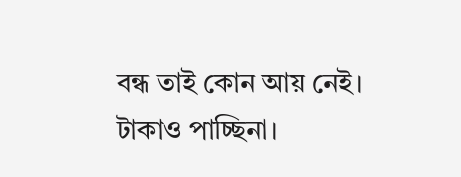বন্ধ তাই কোন আয় নেই। টাকাও পাচ্ছিনা।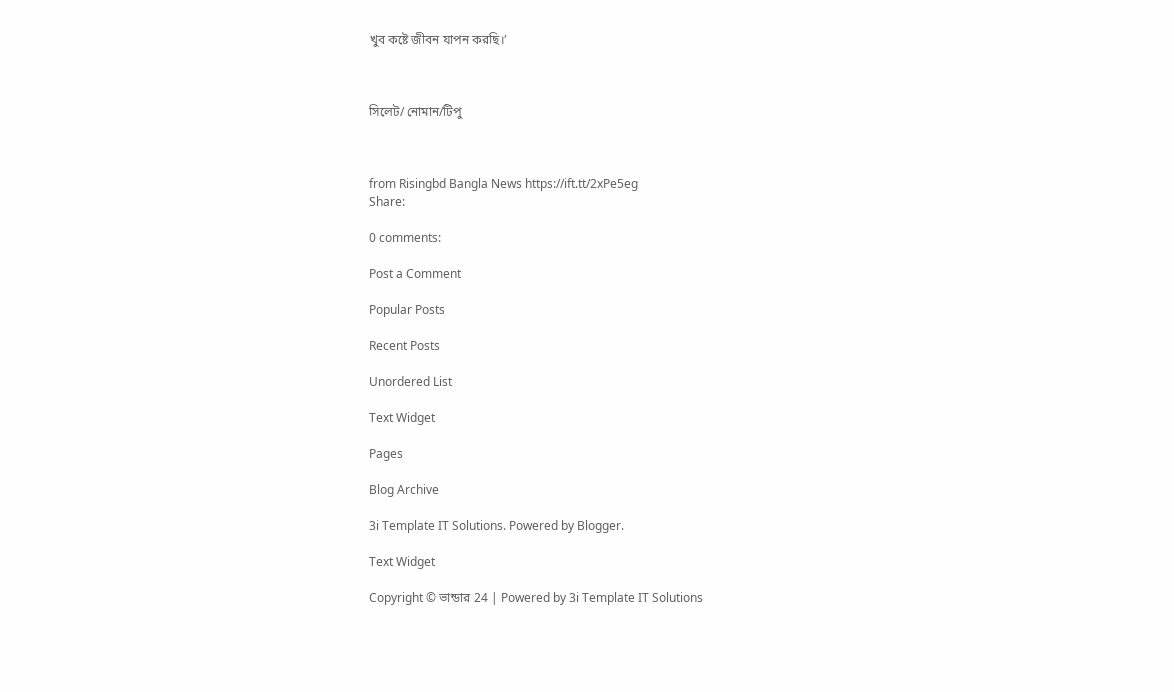খুব কষ্টে জীবন যাপন করছি।’



সিলেট/ নোমান/টিপু



from Risingbd Bangla News https://ift.tt/2xPe5eg
Share:

0 comments:

Post a Comment

Popular Posts

Recent Posts

Unordered List

Text Widget

Pages

Blog Archive

3i Template IT Solutions. Powered by Blogger.

Text Widget

Copyright © ভান্ডার 24 | Powered by 3i Template IT Solutions